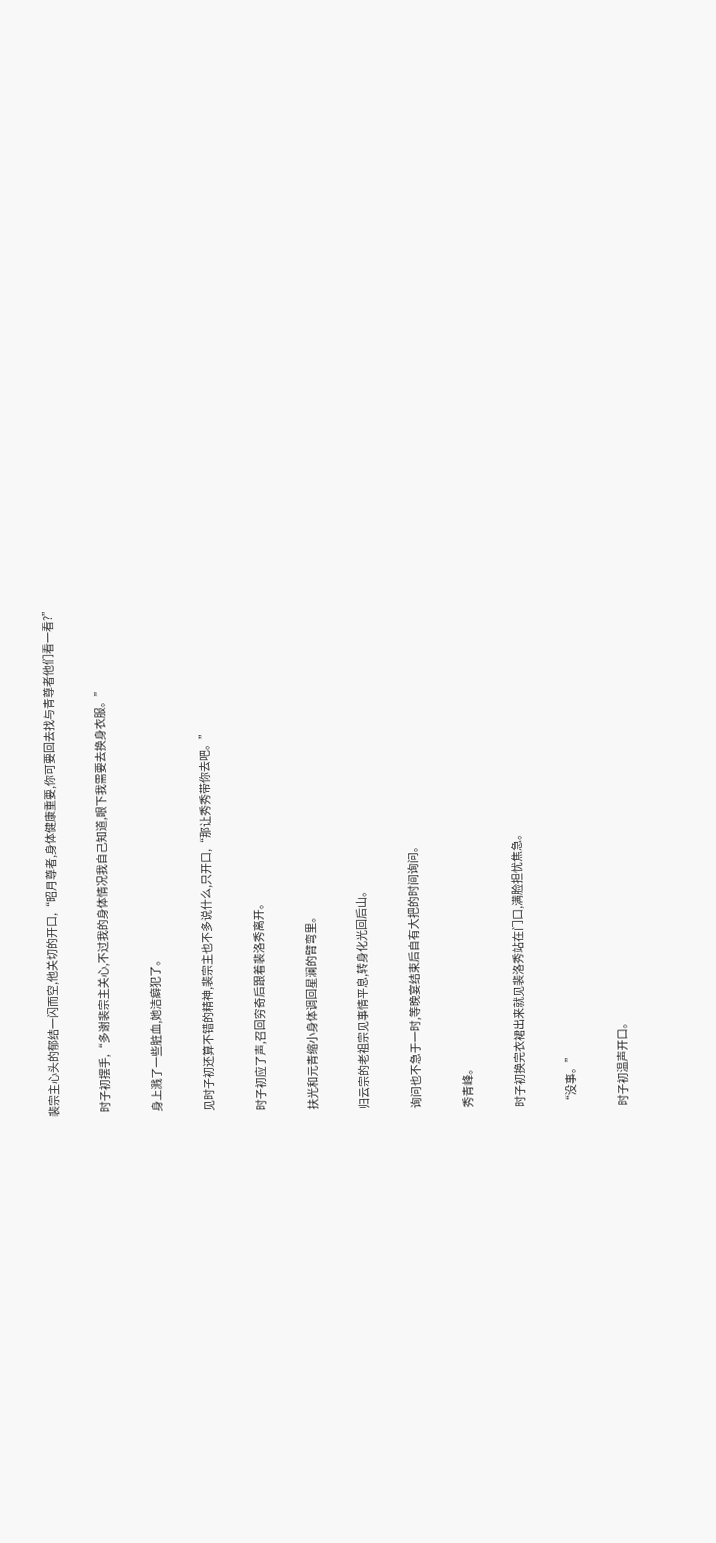裴宗主心头的郁结一闪而空,他关切的开口,“昭月尊者,身体健康重要,你可要回去找与青尊者他们看一看?”

  时子初摆手,“多谢裴宗主关心,不过我的身体情况我自己知道,眼下我需要去换身衣服。”

  身上溅了一些脏血,她洁癖犯了。

  见时子初还算不错的精神,裴宗主也不多说什么,只开口,“那让秀秀带你去吧。”

  时子初应了声,召回穷奇后跟着裴洛秀离开。

  扶光和元青缩小身体调回星澜的臂弯里。

  归云宗的老祖宗见事情平息,转身化光回后山。

  询问也不急于一时,等晚宴结束后自有大把的时间询问。

  秀青峰。

  时子初换完衣裙出来就见裴洛秀站在门口,满脸担忧焦急。

  “没事。”

  时子初温声开口。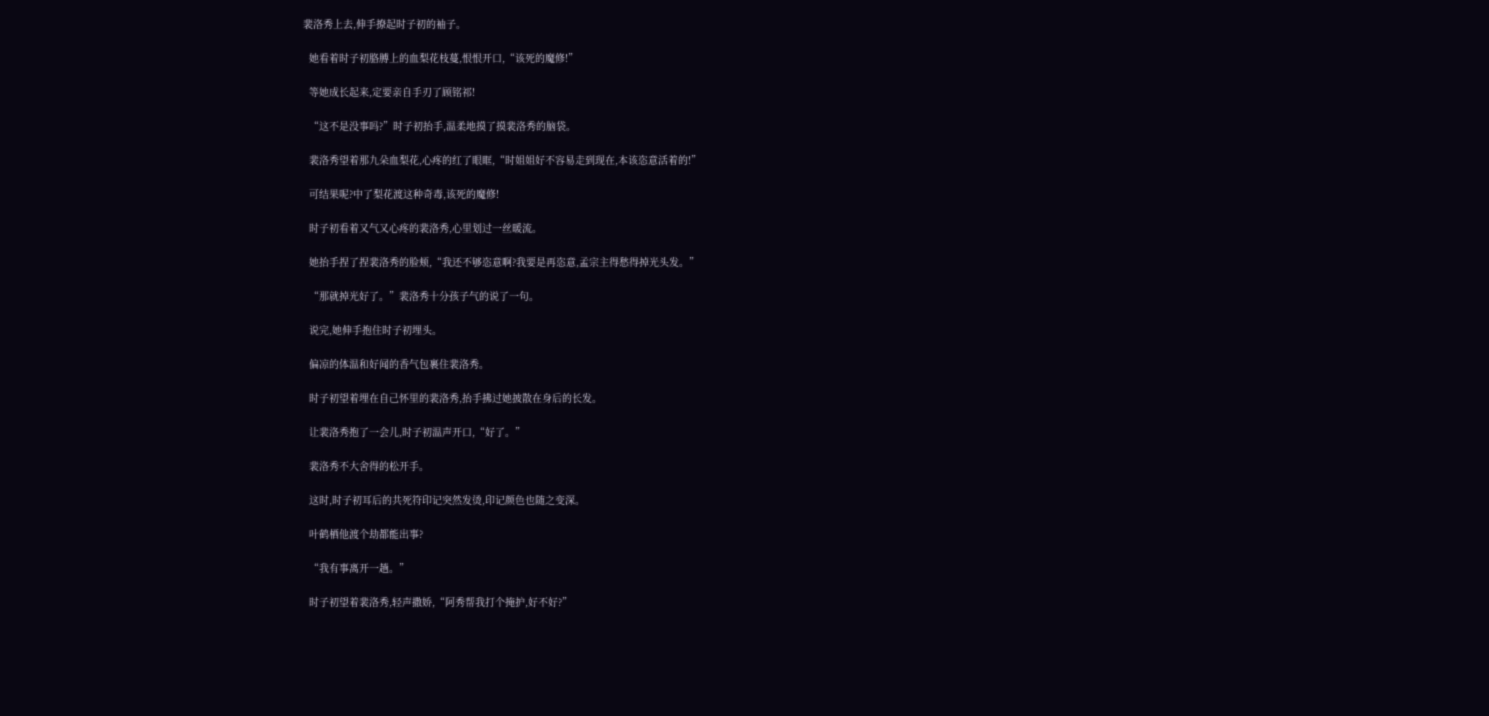裴洛秀上去,伸手撩起时子初的袖子。

  她看着时子初胳膊上的血梨花枝蔓,恨恨开口,“该死的魔修!”

  等她成长起来,定要亲自手刃了顾铭祁!

  “这不是没事吗?”时子初抬手,温柔地摸了摸裴洛秀的脑袋。

  裴洛秀望着那九朵血梨花,心疼的红了眼眶,“时姐姐好不容易走到现在,本该恣意活着的!”

  可结果呢?中了梨花渡这种奇毒,该死的魔修!

  时子初看着又气又心疼的裴洛秀,心里划过一丝暖流。

  她抬手捏了捏裴洛秀的脸颊,“我还不够恣意啊?我要是再恣意,孟宗主得愁得掉光头发。”

  “那就掉光好了。”裴洛秀十分孩子气的说了一句。

  说完,她伸手抱住时子初埋头。

  偏凉的体温和好闻的香气包裹住裴洛秀。

  时子初望着埋在自己怀里的裴洛秀,抬手拂过她披散在身后的长发。

  让裴洛秀抱了一会儿,时子初温声开口,“好了。”

  裴洛秀不大舍得的松开手。

  这时,时子初耳后的共死符印记突然发烫,印记颜色也随之变深。

  叶鹤栖他渡个劫都能出事?

  “我有事离开一趟。”

  时子初望着裴洛秀,轻声撒娇,“阿秀帮我打个掩护,好不好?”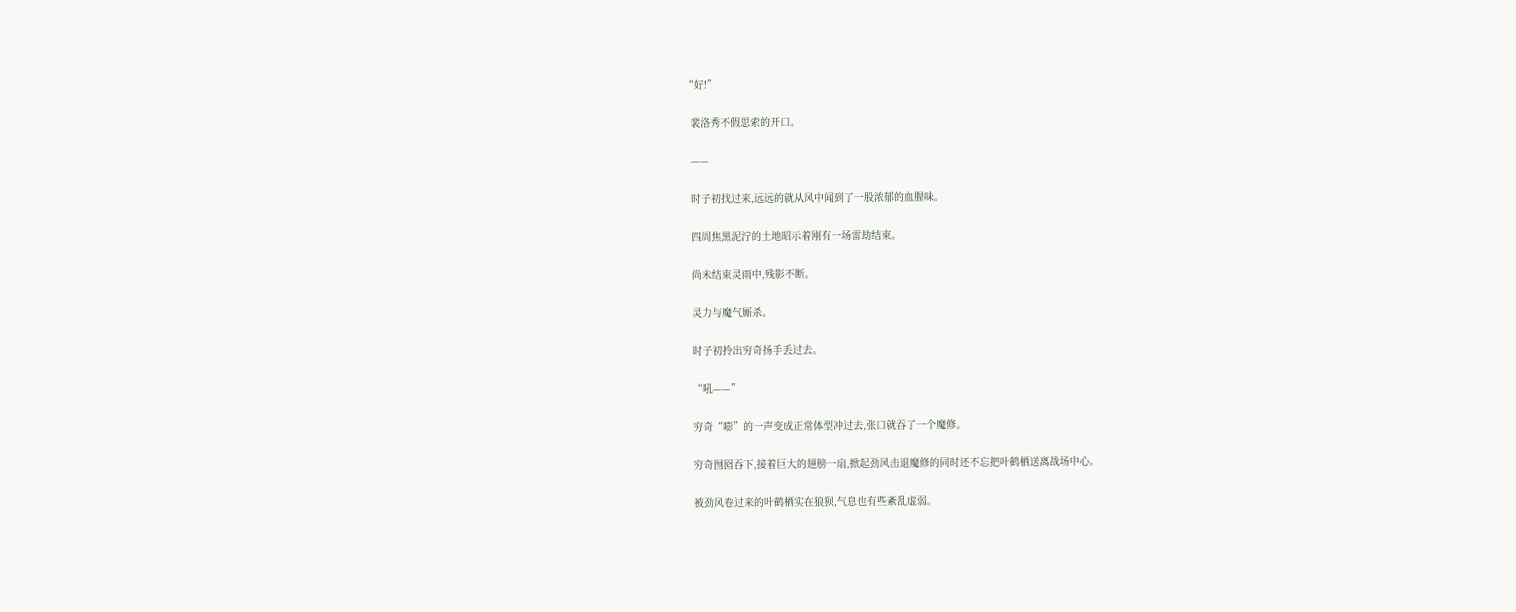“好!”

  裴洛秀不假思索的开口。

  ——

  时子初找过来,远远的就从风中闻到了一股浓郁的血腥味。

  四周焦黑泥泞的土地昭示着刚有一场雷劫结束。

  尚未结束灵雨中,残影不断。

  灵力与魔气厮杀。

  时子初拎出穷奇扬手丢过去。

  “吼——”

  穷奇“嘭”的一声变成正常体型冲过去,张口就吞了一个魔修。

  穷奇囫囵吞下,接着巨大的翅膀一扇,掀起劲风击退魔修的同时还不忘把叶鹤栖送离战场中心。

  被劲风卷过来的叶鹤栖实在狼狈,气息也有些紊乱虚弱。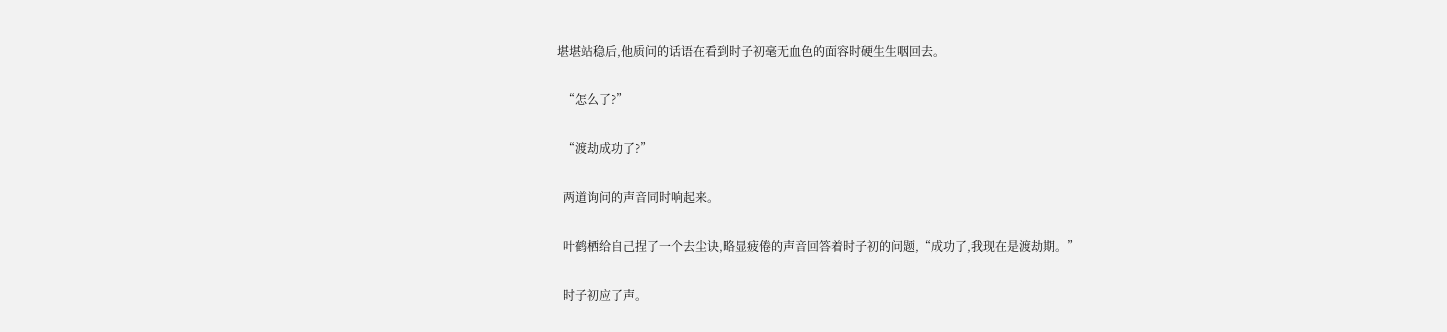堪堪站稳后,他质问的话语在看到时子初毫无血色的面容时硬生生咽回去。

  “怎么了?”

  “渡劫成功了?”

  两道询问的声音同时响起来。

  叶鹤栖给自己捏了一个去尘诀,略显疲倦的声音回答着时子初的问题,“成功了,我现在是渡劫期。”

  时子初应了声。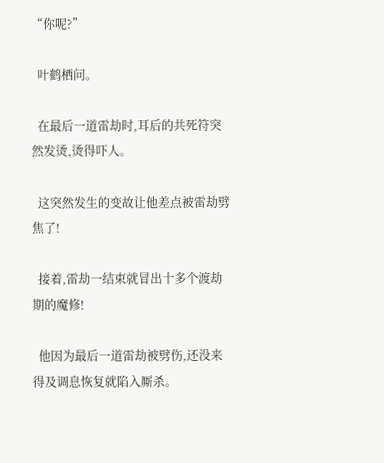“你呢?”

  叶鹤栖问。

  在最后一道雷劫时,耳后的共死符突然发烫,烫得吓人。

  这突然发生的变故让他差点被雷劫劈焦了!

  接着,雷劫一结束就冒出十多个渡劫期的魔修!

  他因为最后一道雷劫被劈伤,还没来得及调息恢复就陷入厮杀。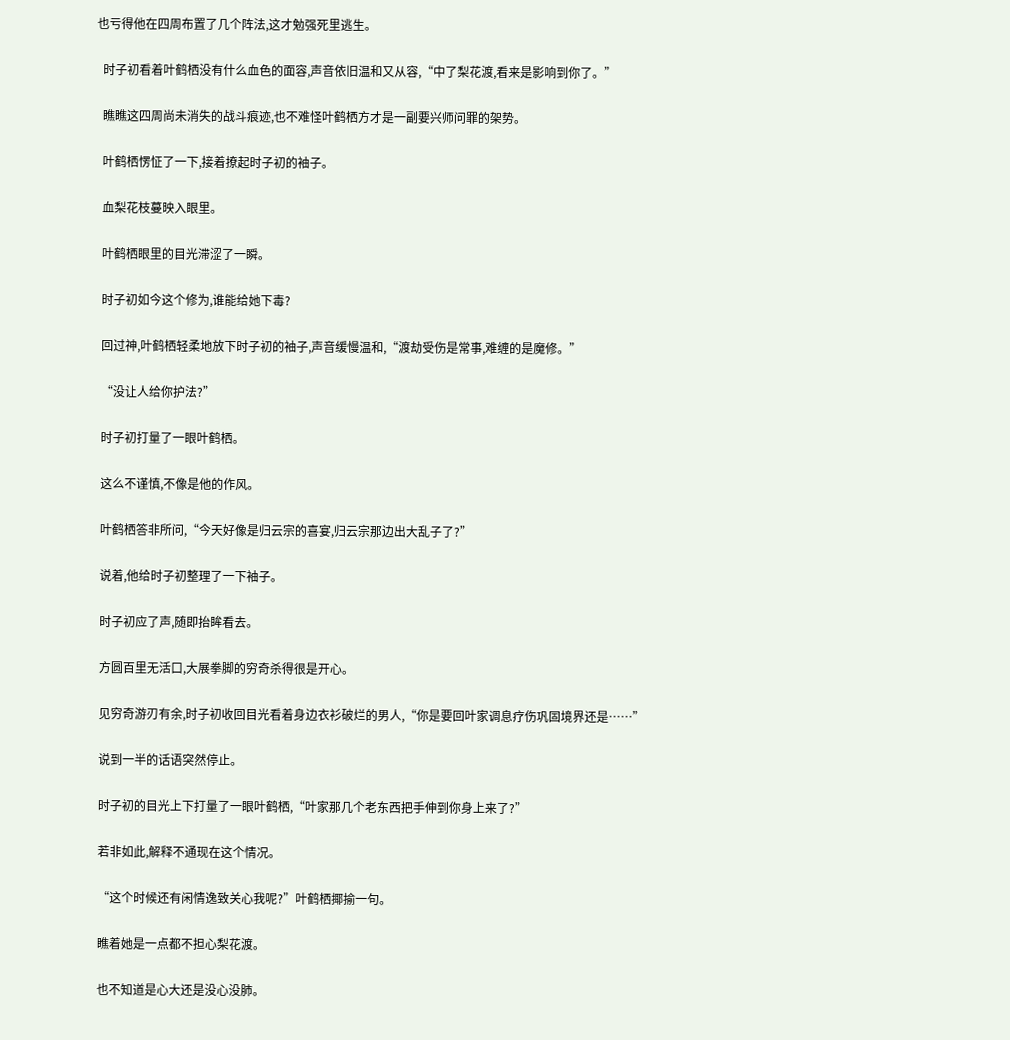也亏得他在四周布置了几个阵法,这才勉强死里逃生。

  时子初看着叶鹤栖没有什么血色的面容,声音依旧温和又从容,“中了梨花渡,看来是影响到你了。”

  瞧瞧这四周尚未消失的战斗痕迹,也不难怪叶鹤栖方才是一副要兴师问罪的架势。

  叶鹤栖愣怔了一下,接着撩起时子初的袖子。

  血梨花枝蔓映入眼里。

  叶鹤栖眼里的目光滞涩了一瞬。

  时子初如今这个修为,谁能给她下毒?

  回过神,叶鹤栖轻柔地放下时子初的袖子,声音缓慢温和,“渡劫受伤是常事,难缠的是魔修。”

  “没让人给你护法?”

  时子初打量了一眼叶鹤栖。

  这么不谨慎,不像是他的作风。

  叶鹤栖答非所问,“今天好像是归云宗的喜宴,归云宗那边出大乱子了?”

  说着,他给时子初整理了一下袖子。

  时子初应了声,随即抬眸看去。

  方圆百里无活口,大展拳脚的穷奇杀得很是开心。

  见穷奇游刃有余,时子初收回目光看着身边衣衫破烂的男人,“你是要回叶家调息疗伤巩固境界还是……”

  说到一半的话语突然停止。

  时子初的目光上下打量了一眼叶鹤栖,“叶家那几个老东西把手伸到你身上来了?”

  若非如此,解释不通现在这个情况。

  “这个时候还有闲情逸致关心我呢?”叶鹤栖揶揄一句。

  瞧着她是一点都不担心梨花渡。

  也不知道是心大还是没心没肺。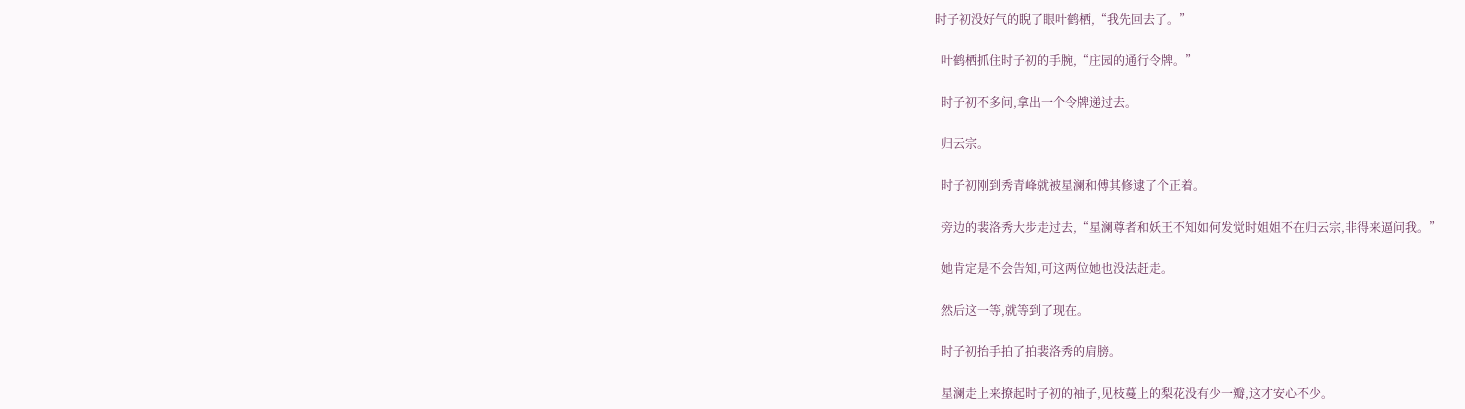时子初没好气的睨了眼叶鹤栖,“我先回去了。”

  叶鹤栖抓住时子初的手腕,“庄园的通行令牌。”

  时子初不多问,拿出一个令牌递过去。

  归云宗。

  时子初刚到秀青峰就被星澜和傅其修逮了个正着。

  旁边的裴洛秀大步走过去,“星澜尊者和妖王不知如何发觉时姐姐不在归云宗,非得来逼问我。”

  她肯定是不会告知,可这两位她也没法赶走。

  然后这一等,就等到了现在。

  时子初抬手拍了拍裴洛秀的肩膀。

  星澜走上来撩起时子初的袖子,见枝蔓上的梨花没有少一瓣,这才安心不少。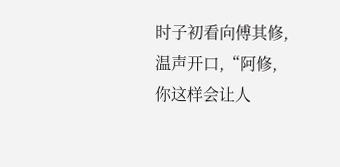时子初看向傅其修,温声开口,“阿修,你这样会让人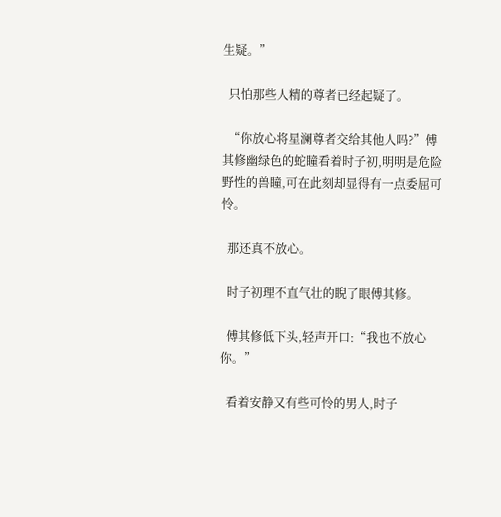生疑。”

  只怕那些人精的尊者已经起疑了。

  “你放心将星澜尊者交给其他人吗?”傅其修幽绿色的蛇瞳看着时子初,明明是危险野性的兽瞳,可在此刻却显得有一点委屈可怜。

  那还真不放心。

  时子初理不直气壮的睨了眼傅其修。

  傅其修低下头,轻声开口:“我也不放心你。”

  看着安静又有些可怜的男人,时子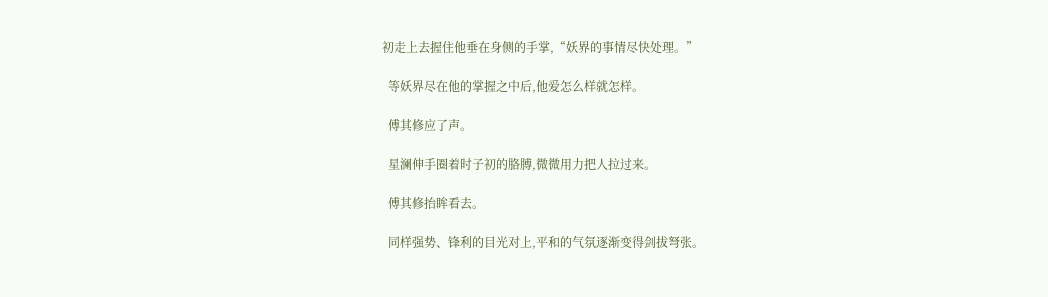初走上去握住他垂在身侧的手掌,“妖界的事情尽快处理。”

  等妖界尽在他的掌握之中后,他爱怎么样就怎样。

  傅其修应了声。

  星澜伸手圈着时子初的胳膊,微微用力把人拉过来。

  傅其修抬眸看去。

  同样强势、锋利的目光对上,平和的气氛逐渐变得剑拔弩张。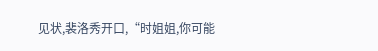见状,裴洛秀开口,“时姐姐,你可能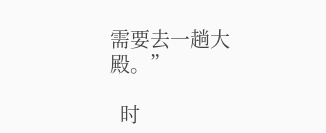需要去一趟大殿。”

  时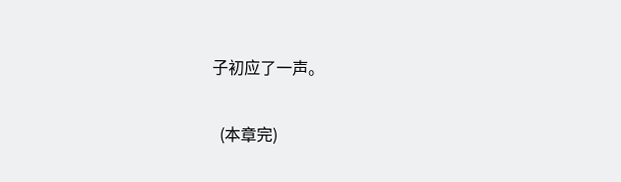子初应了一声。

  (本章完)